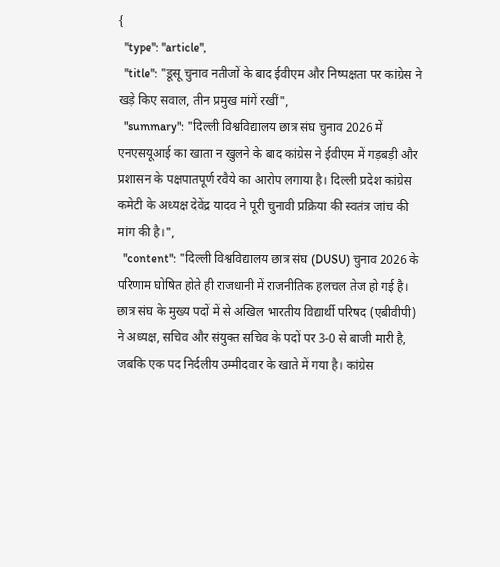{
  "type": "article",
  "title": "डूसू चुनाव नतीजों के बाद ईवीएम और निष्पक्षता पर कांग्रेस ने खड़े किए सवाल, तीन प्रमुख मांगें रखीं",
  "summary": "दिल्ली विश्वविद्यालय छात्र संघ चुनाव 2026 में एनएसयूआई का खाता न खुलने के बाद कांग्रेस ने ईवीएम में गड़बड़ी और प्रशासन के पक्षपातपूर्ण रवैये का आरोप लगाया है। दिल्ली प्रदेश कांग्रेस कमेटी के अध्यक्ष देवेंद्र यादव ने पूरी चुनावी प्रक्रिया की स्वतंत्र जांच की मांग की है।",
  "content": "दिल्ली विश्वविद्यालय छात्र संघ (DUSU) चुनाव 2026 के परिणाम घोषित होते ही राजधानी में राजनीतिक हलचल तेज हो गई है। छात्र संघ के मुख्य पदों में से अखिल भारतीय विद्यार्थी परिषद (एबीवीपी) ने अध्यक्ष, सचिव और संयुक्त सचिव के पदों पर 3-0 से बाजी मारी है, जबकि एक पद निर्दलीय उम्मीदवार के खाते में गया है। कांग्रेस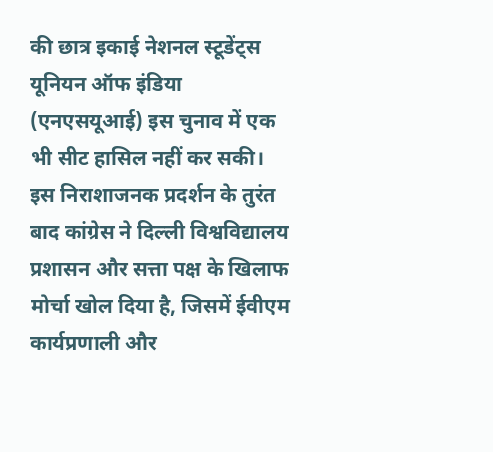की छात्र इकाई नेशनल स्टूडेंट्स यूनियन ऑफ इंडिया (एनएसयूआई) इस चुनाव में एक भी सीट हासिल नहीं कर सकी। इस निराशाजनक प्रदर्शन के तुरंत बाद कांग्रेस ने दिल्ली विश्वविद्यालय प्रशासन और सत्ता पक्ष के खिलाफ मोर्चा खोल दिया है, जिसमें ईवीएम कार्यप्रणाली और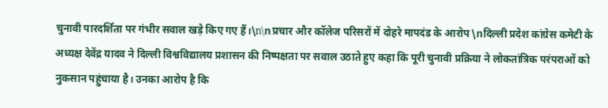चुनावी पारदर्शिता पर गंभीर सवाल खड़े किए गए हैं।\n\nप्रचार और कॉलेज परिसरों में दोहरे मापदंड के आरोप\nदिल्ली प्रदेश कांग्रेस कमेटी के अध्यक्ष देवेंद्र यादव ने दिल्ली विश्वविद्यालय प्रशासन की निष्पक्षता पर सवाल उठाते हुए कहा कि पूरी चुनावी प्रक्रिया ने लोकतांत्रिक परंपराओं को नुकसान पहुंचाया है। उनका आरोप है कि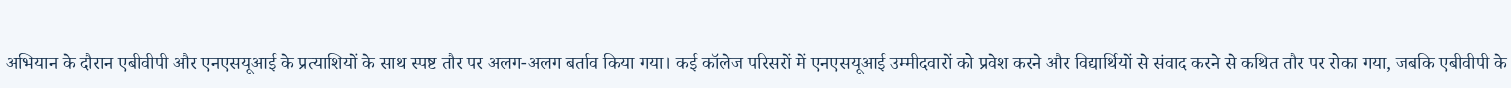अभियान के दौरान एबीवीपी और एनएसयूआई के प्रत्याशियों के साथ स्पष्ट तौर पर अलग-अलग बर्ताव किया गया। कई कॉलेज परिसरों में एनएसयूआई उम्मीदवारों को प्रवेश करने और विद्यार्थियों से संवाद करने से कथित तौर पर रोका गया, जबकि एबीवीपी के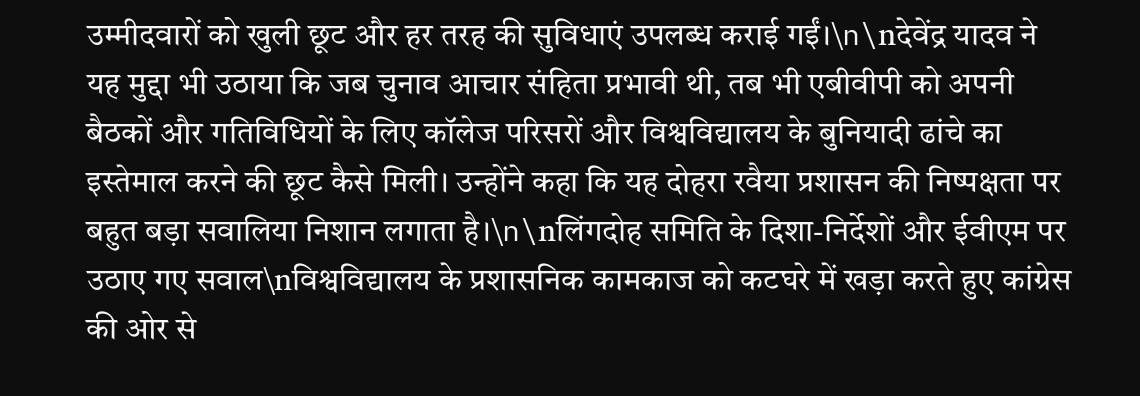उम्मीदवारों को खुली छूट और हर तरह की सुविधाएं उपलब्ध कराई गईं।\n\nदेवेंद्र यादव ने यह मुद्दा भी उठाया कि जब चुनाव आचार संहिता प्रभावी थी, तब भी एबीवीपी को अपनी बैठकों और गतिविधियों के लिए कॉलेज परिसरों और विश्वविद्यालय के बुनियादी ढांचे का इस्तेमाल करने की छूट कैसे मिली। उन्होंने कहा कि यह दोहरा रवैया प्रशासन की निष्पक्षता पर बहुत बड़ा सवालिया निशान लगाता है।\n\nलिंगदोह समिति के दिशा-निर्देशों और ईवीएम पर उठाए गए सवाल\nविश्वविद्यालय के प्रशासनिक कामकाज को कटघरे में खड़ा करते हुए कांग्रेस की ओर से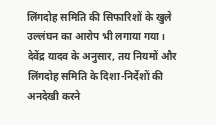लिंगदोह समिति की सिफारिशों के खुले उल्लंघन का आरोप भी लगाया गया। देवेंद्र यादव के अनुसार, तय नियमों और लिंगदोह समिति के दिशा-निर्देशों की अनदेखी करने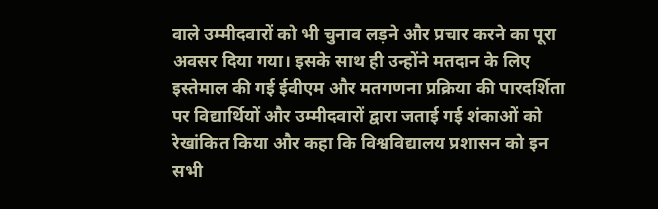वाले उम्मीदवारों को भी चुनाव लड़ने और प्रचार करने का पूरा अवसर दिया गया। इसके साथ ही उन्होंने मतदान के लिए इस्तेमाल की गई ईवीएम और मतगणना प्रक्रिया की पारदर्शिता पर विद्यार्थियों और उम्मीदवारों द्वारा जताई गई शंकाओं को रेखांकित किया और कहा कि विश्वविद्यालय प्रशासन को इन सभी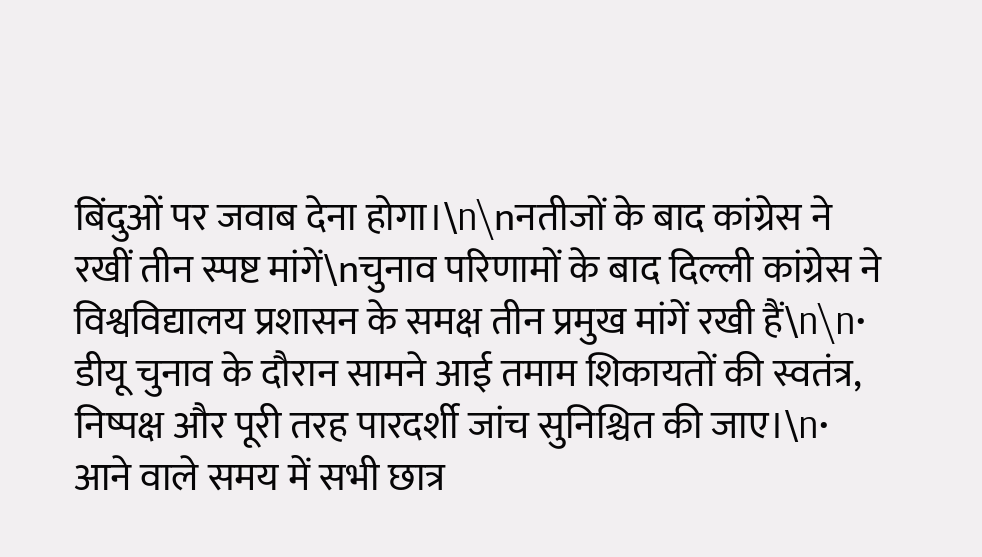बिंदुओं पर जवाब देना होगा।\n\nनतीजों के बाद कांग्रेस ने रखीं तीन स्पष्ट मांगें\nचुनाव परिणामों के बाद दिल्ली कांग्रेस ने विश्वविद्यालय प्रशासन के समक्ष तीन प्रमुख मांगें रखी हैं\n\n• डीयू चुनाव के दौरान सामने आई तमाम शिकायतों की स्वतंत्र, निष्पक्ष और पूरी तरह पारदर्शी जांच सुनिश्चित की जाए।\n• आने वाले समय में सभी छात्र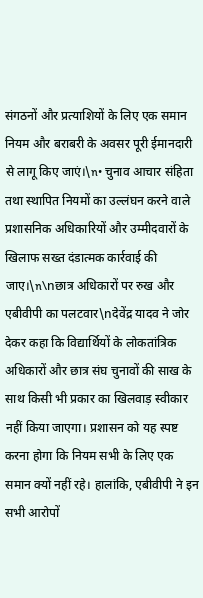संगठनों और प्रत्याशियों के लिए एक समान नियम और बराबरी के अवसर पूरी ईमानदारी से लागू किए जाएं।\n• चुनाव आचार संहिता तथा स्थापित नियमों का उल्लंघन करने वाले प्रशासनिक अधिकारियों और उम्मीदवारों के खिलाफ सख्त दंडात्मक कार्रवाई की जाए।\n\nछात्र अधिकारों पर रुख और एबीवीपी का पलटवार\nदेवेंद्र यादव ने जोर देकर कहा कि विद्यार्थियों के लोकतांत्रिक अधिकारों और छात्र संघ चुनावों की साख के साथ किसी भी प्रकार का खिलवाड़ स्वीकार नहीं किया जाएगा। प्रशासन को यह स्पष्ट करना होगा कि नियम सभी के लिए एक समान क्यों नहीं रहे। हालांकि, एबीवीपी ने इन सभी आरोपों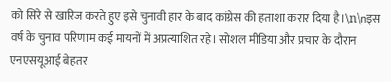को सिरे से खारिज करते हुए इसे चुनावी हार के बाद कांग्रेस की हताशा करार दिया है।\n\nइस वर्ष के चुनाव परिणाम कई मायनों में अप्रत्याशित रहे। सोशल मीडिया और प्रचार के दौरान एनएसयूआई बेहतर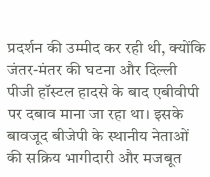प्रदर्शन की उम्मीद कर रही थी, क्योंकि जंतर-मंतर की घटना और दिल्ली पीजी हॉस्टल हादसे के बाद एबीवीपी पर दबाव माना जा रहा था। इसके बावजूद बीजेपी के स्थानीय नेताओं की सक्रिय भागीदारी और मजबूत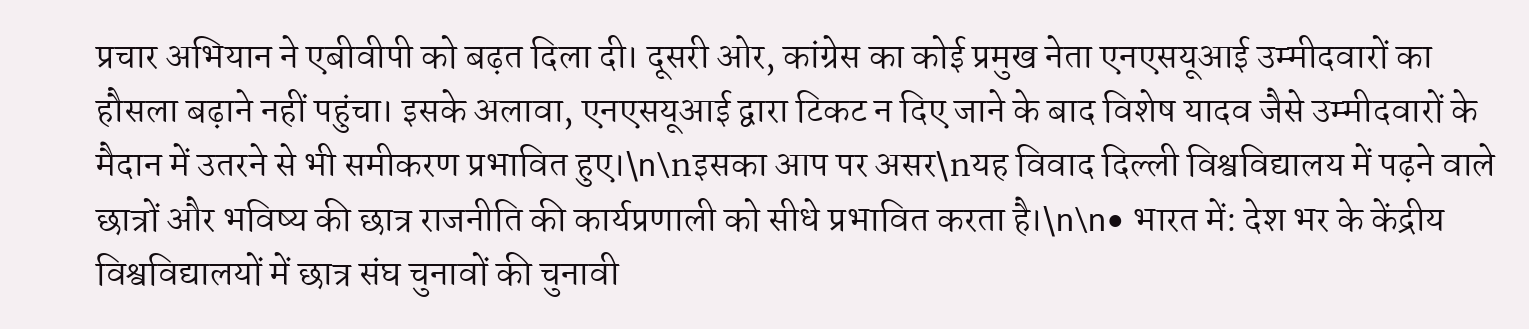प्रचार अभियान ने एबीवीपी को बढ़त दिला दी। दूसरी ओर, कांग्रेस का कोई प्रमुख नेता एनएसयूआई उम्मीदवारों का हौसला बढ़ाने नहीं पहुंचा। इसके अलावा, एनएसयूआई द्वारा टिकट न दिए जाने के बाद विशेष यादव जैसे उम्मीदवारों के मैदान में उतरने से भी समीकरण प्रभावित हुए।\n\nइसका आप पर असर\nयह विवाद दिल्ली विश्वविद्यालय में पढ़ने वाले छात्रों और भविष्य की छात्र राजनीति की कार्यप्रणाली को सीधे प्रभावित करता है।\n\n• भारत में: देश भर के केंद्रीय विश्वविद्यालयों में छात्र संघ चुनावों की चुनावी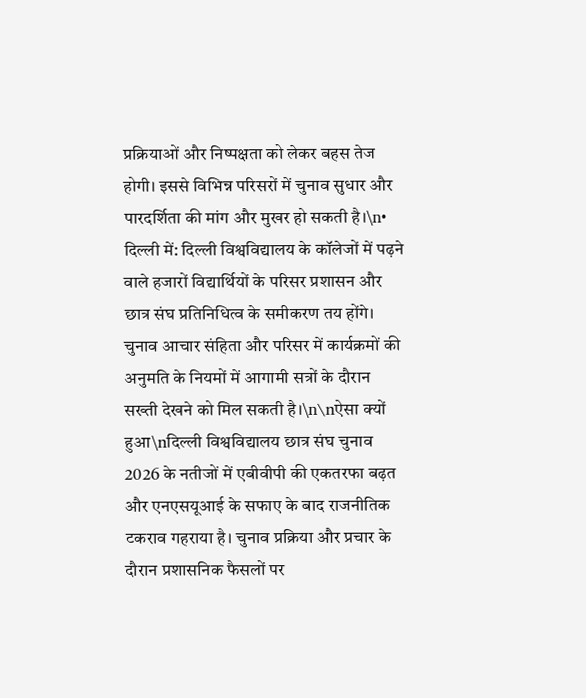प्रक्रियाओं और निष्पक्षता को लेकर बहस तेज होगी। इससे विभिन्न परिसरों में चुनाव सुधार और पारदर्शिता की मांग और मुखर हो सकती है।\n• दिल्ली में: दिल्ली विश्वविद्यालय के कॉलेजों में पढ़ने वाले हजारों विद्यार्थियों के परिसर प्रशासन और छात्र संघ प्रतिनिधित्व के समीकरण तय होंगे। चुनाव आचार संहिता और परिसर में कार्यक्रमों की अनुमति के नियमों में आगामी सत्रों के दौरान सख्ती देखने को मिल सकती है।\n\nऐसा क्यों हुआ\nदिल्ली विश्वविद्यालय छात्र संघ चुनाव 2026 के नतीजों में एबीवीपी की एकतरफा बढ़त और एनएसयूआई के सफाए के बाद राजनीतिक टकराव गहराया है। चुनाव प्रक्रिया और प्रचार के दौरान प्रशासनिक फैसलों पर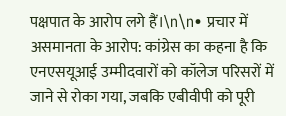पक्षपात के आरोप लगे हैं।\n\n• प्रचार में असमानता के आरोप: कांग्रेस का कहना है कि एनएसयूआई उम्मीदवारों को कॉलेज परिसरों में जाने से रोका गया, जबकि एबीवीपी को पूरी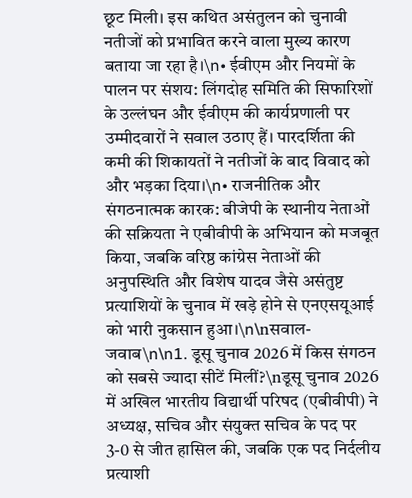छूट मिली। इस कथित असंतुलन को चुनावी नतीजों को प्रभावित करने वाला मुख्य कारण बताया जा रहा है।\n• ईवीएम और नियमों के पालन पर संशय: लिंगदोह समिति की सिफारिशों के उल्लंघन और ईवीएम की कार्यप्रणाली पर उम्मीदवारों ने सवाल उठाए हैं। पारदर्शिता की कमी की शिकायतों ने नतीजों के बाद विवाद को और भड़का दिया।\n• राजनीतिक और संगठनात्मक कारक: बीजेपी के स्थानीय नेताओं की सक्रियता ने एबीवीपी के अभियान को मजबूत किया, जबकि वरिष्ठ कांग्रेस नेताओं की अनुपस्थिति और विशेष यादव जैसे असंतुष्ट प्रत्याशियों के चुनाव में खड़े होने से एनएसयूआई को भारी नुकसान हुआ।\n\nसवाल-जवाब\n\n1. डूसू चुनाव 2026 में किस संगठन को सबसे ज्यादा सीटें मिलीं?\nडूसू चुनाव 2026 में अखिल भारतीय विद्यार्थी परिषद (एबीवीपी) ने अध्यक्ष, सचिव और संयुक्त सचिव के पद पर 3-0 से जीत हासिल की, जबकि एक पद निर्दलीय प्रत्याशी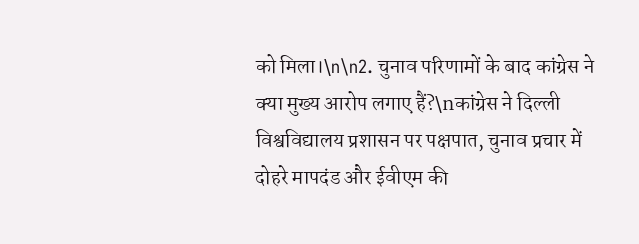को मिला।\n\n2. चुनाव परिणामों के बाद कांग्रेस ने क्या मुख्य आरोप लगाए हैं?\nकांग्रेस ने दिल्ली विश्वविद्यालय प्रशासन पर पक्षपात, चुनाव प्रचार में दोहरे मापदंड और ईवीएम की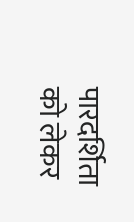पारदर्शिता को लेकर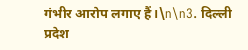गंभीर आरोप लगाए हैं।\n\n3. दिल्ली प्रदेश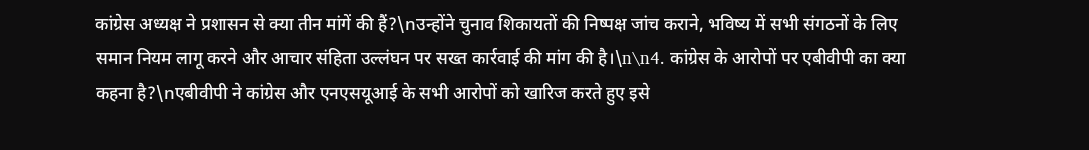कांग्रेस अध्यक्ष ने प्रशासन से क्या तीन मांगें की हैं?\nउन्होंने चुनाव शिकायतों की निष्पक्ष जांच कराने, भविष्य में सभी संगठनों के लिए समान नियम लागू करने और आचार संहिता उल्लंघन पर सख्त कार्रवाई की मांग की है।\n\n4. कांग्रेस के आरोपों पर एबीवीपी का क्या कहना है?\nएबीवीपी ने कांग्रेस और एनएसयूआई के सभी आरोपों को खारिज करते हुए इसे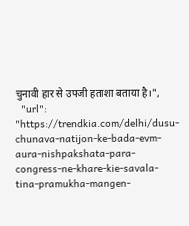चुनावी हार से उपजी हताशा बताया है।",
  "url": "https://trendkia.com/delhi/dusu-chunava-natijon-ke-bada-evm-aura-nishpakshata-para-congress-ne-khare-kie-savala-tina-pramukha-mangen-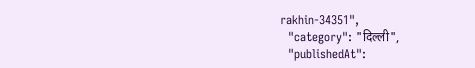rakhin-34351",
  "category": "दिल्ली",
  "publishedAt":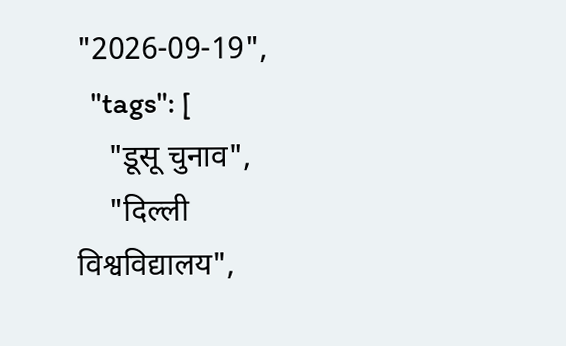"2026-09-19",
  "tags": [
    "डूसू चुनाव",
    "दिल्ली विश्वविद्यालय",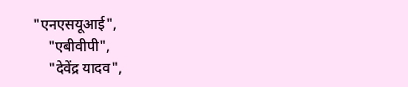"एनएसयूआई",
    "एबीवीपी",
    "देवेंद्र यादव",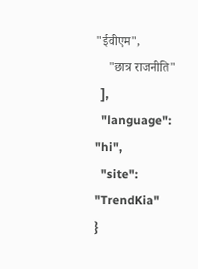"ईवीएम",
    "छात्र राजनीति"
  ],
  "language": "hi",
  "site": "TrendKia"
}